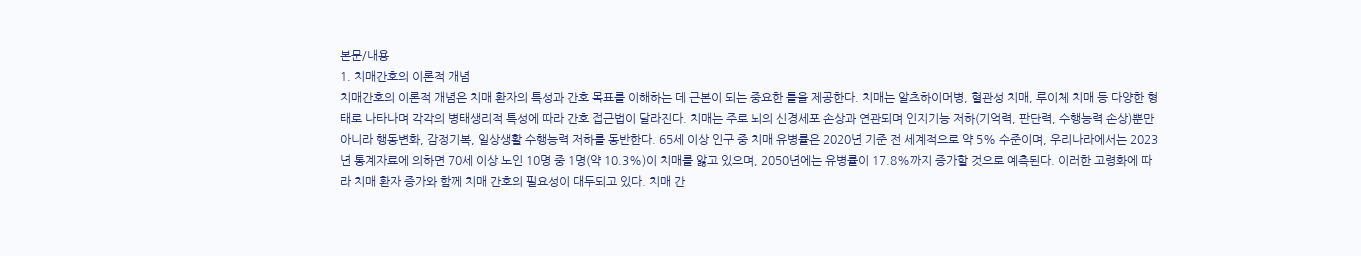본문/내용
1. 치매간호의 이론적 개념
치매간호의 이론적 개념은 치매 환자의 특성과 간호 목표를 이해하는 데 근본이 되는 중요한 틀을 제공한다. 치매는 알츠하이머병, 혈관성 치매, 루이체 치매 등 다양한 형태로 나타나며 각각의 병태생리적 특성에 따라 간호 접근법이 달라진다. 치매는 주로 뇌의 신경세포 손상과 연관되며 인지기능 저하(기억력, 판단력, 수행능력 손상)뿐만 아니라 행동변화, 감정기복, 일상생활 수행능력 저하를 동반한다. 65세 이상 인구 중 치매 유병률은 2020년 기준 전 세계적으로 약 5% 수준이며, 우리나라에서는 2023년 통계자료에 의하면 70세 이상 노인 10명 중 1명(약 10.3%)이 치매를 앓고 있으며, 2050년에는 유병률이 17.8%까지 증가할 것으로 예측된다. 이러한 고령화에 따라 치매 환자 증가와 함께 치매 간호의 필요성이 대두되고 있다. 치매 간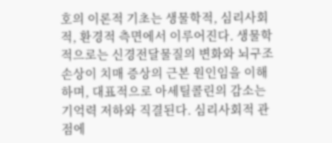호의 이론적 기초는 생물학적, 심리사회적, 환경적 측면에서 이루어진다. 생물학적으로는 신경전달물질의 변화와 뇌구조 손상이 치매 증상의 근본 원인임을 이해하며, 대표적으로 아세틸콜린의 감소는 기억력 저하와 직결된다. 심리사회적 관점에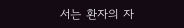서는 환자의 자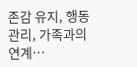존감 유지, 행동관리, 가족과의 연계…